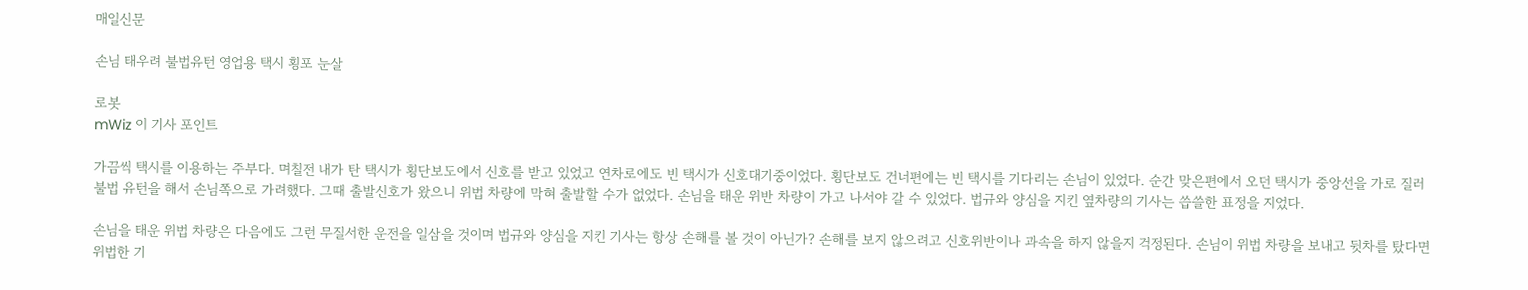매일신문

손님 태우려 불법유턴 영업용 택시 횡포 눈살

로봇
mWiz 이 기사 포인트

가끔씩 택시를 이용하는 주부다. 며칠전 내가 탄 택시가 횡단보도에서 신호를 받고 있었고 연차로에도 빈 택시가 신호대기중이었다. 횡단보도 건너편에는 빈 택시를 기다리는 손님이 있었다. 순간 맞은편에서 오던 택시가 중앙선을 가로 질러 불법 유턴을 해서 손님쪽으로 가려했다. 그때 출발신호가 왔으니 위법 차량에 막혀 출발할 수가 없었다. 손님을 태운 위반 차량이 가고 나서야 갈 수 있었다. 법규와 양심을 지킨 옆차량의 기사는 씁쓸한 표정을 지었다.

손님을 태운 위법 차량은 다음에도 그런 무질서한 운전을 일삼을 것이며 법규와 양심을 지킨 기사는 항상 손해를 볼 것이 아닌가? 손해를 보지 않으려고 신호위반이나 과속을 하지 않을지 걱정된다. 손님이 위법 차량을 보내고 뒷차를 탔다면 위법한 기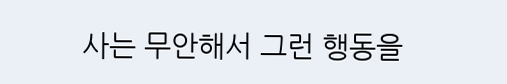사는 무안해서 그런 행동을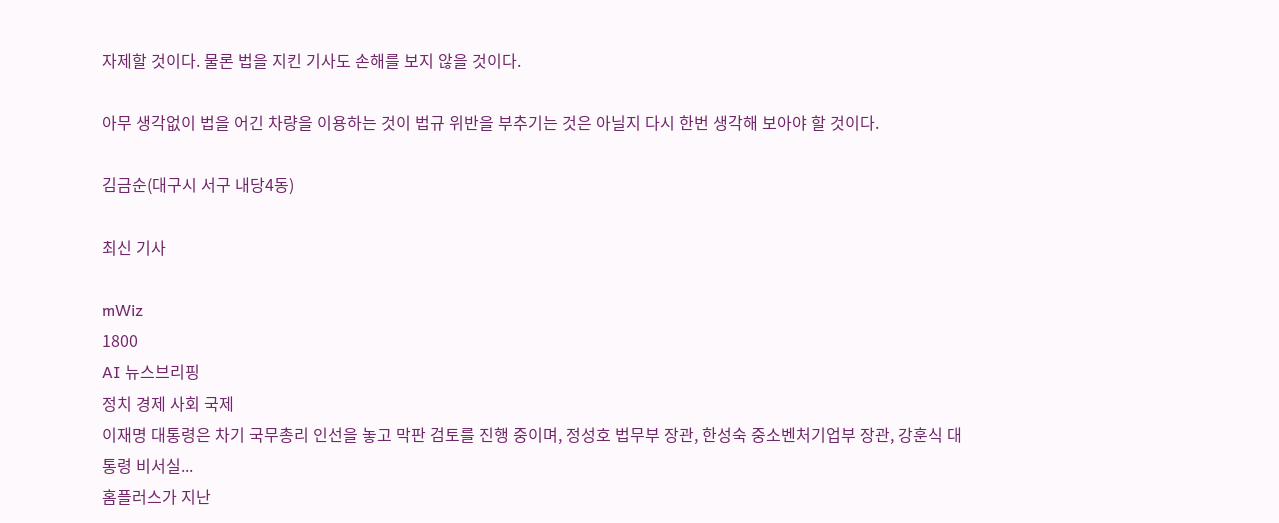자제할 것이다. 물론 법을 지킨 기사도 손해를 보지 않을 것이다.

아무 생각없이 법을 어긴 차량을 이용하는 것이 법규 위반을 부추기는 것은 아닐지 다시 한번 생각해 보아야 할 것이다.

김금순(대구시 서구 내당4동)

최신 기사

mWiz
1800
AI 뉴스브리핑
정치 경제 사회 국제
이재명 대통령은 차기 국무총리 인선을 놓고 막판 검토를 진행 중이며, 정성호 법무부 장관, 한성숙 중소벤처기업부 장관, 강훈식 대통령 비서실...
홈플러스가 지난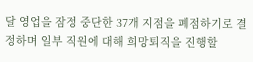달 영업을 잠정 중단한 37개 지점을 폐점하기로 결정하며 일부 직원에 대해 희망퇴직을 진행할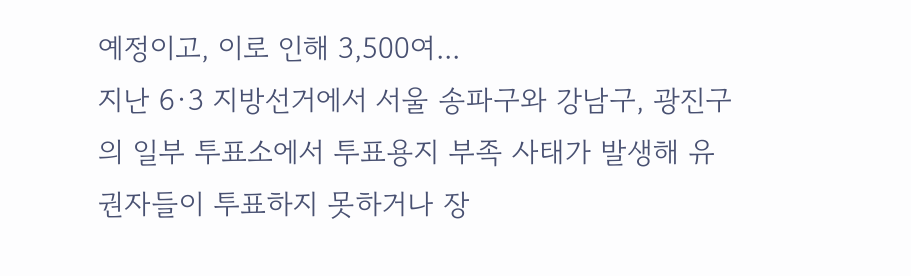예정이고, 이로 인해 3,500여...
지난 6·3 지방선거에서 서울 송파구와 강남구, 광진구의 일부 투표소에서 투표용지 부족 사태가 발생해 유권자들이 투표하지 못하거나 장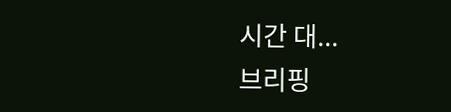시간 대...
브리핑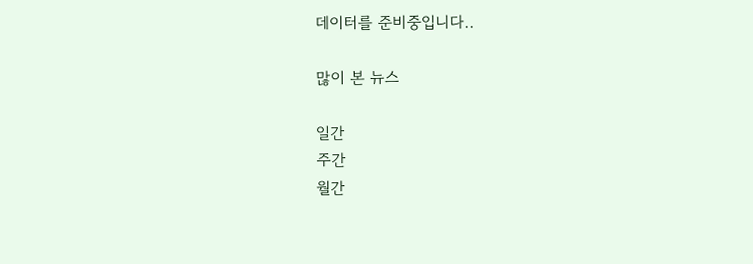데이터를 준비중입니다..

많이 본 뉴스

일간
주간
월간